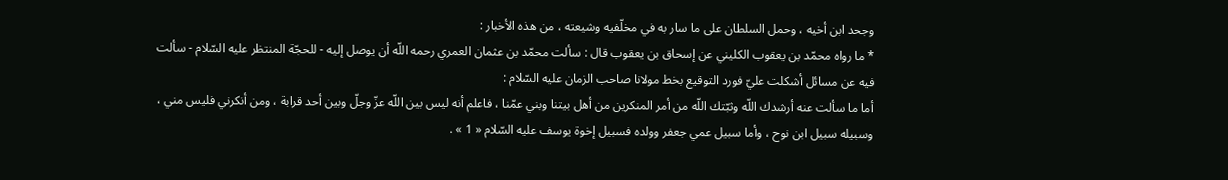وجحد ابن أخيه ، وحمل السلطان على ما سار به في مخلّفيه وشيعته ، من هذه الأخبار :
* ما رواه محمّد بن يعقوب الكليني عن إسحاق بن يعقوب قال : سألت محمّد بن عثمان العمري رحمه اللّه أن يوصل إليه - للحجّة المنتظر عليه السّلام - سألت فيه عن مسائل أشكلت عليّ فورد التوقيع بخط مولانا صاحب الزمان عليه السّلام :
أما ما سألت عنه أرشدك اللّه وثبّتك اللّه من أمر المنكرين من أهل بيتنا وبني عمّنا ، فاعلم أنه ليس بين اللّه عزّ وجلّ وبين أحد قرابة ، ومن أنكرني فليس مني ، وسبيله سبيل ابن نوح ، وأما سبيل عمي جعفر وولده فسبيل إخوة يوسف عليه السّلام « 1 » .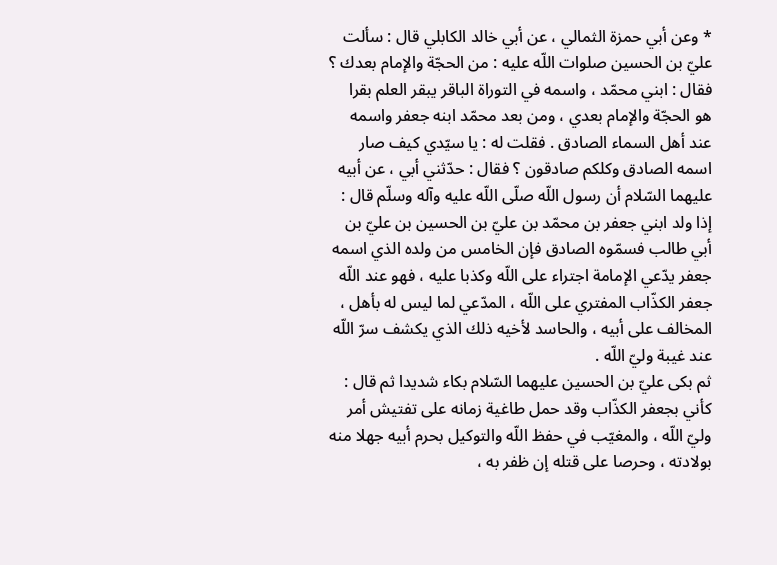* وعن أبي حمزة الثمالي ، عن أبي خالد الكابلي قال : سألت عليّ بن الحسين صلوات اللّه عليه : من الحجّة والإمام بعدك ؟ فقال : ابني محمّد ، واسمه في التوراة الباقر يبقر العلم بقرا هو الحجّة والإمام بعدي ، ومن بعد محمّد ابنه جعفر واسمه عند أهل السماء الصادق . فقلت له : يا سيّدي كيف صار اسمه الصادق وكلكم صادقون ؟ فقال : حدّثني أبي ، عن أبيه عليهما السّلام أن رسول اللّه صلّى اللّه عليه وآله وسلّم قال : إذا ولد ابني جعفر بن محمّد بن عليّ بن الحسين بن عليّ بن أبي طالب فسمّوه الصادق فإن الخامس من ولده الذي اسمه جعفر يدّعي الإمامة اجتراء على اللّه وكذبا عليه ، فهو عند اللّه جعفر الكذّاب المفتري على اللّه ، المدّعي لما ليس له بأهل ، المخالف على أبيه ، والحاسد لأخيه ذلك الذي يكشف سرّ اللّه عند غيبة وليّ اللّه .
ثم بكى عليّ بن الحسين عليهما السّلام بكاء شديدا ثم قال : كأني بجعفر الكذّاب وقد حمل طاغية زمانه على تفتيش أمر وليّ اللّه ، والمغيّب في حفظ اللّه والتوكيل بحرم أبيه جهلا منه بولادته ، وحرصا على قتله إن ظفر به ،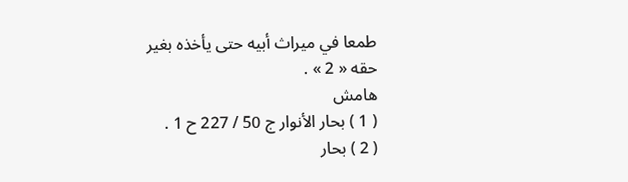طمعا في ميراث أبيه حتى يأخذه بغير حقه « 2 » .
هامش
( 1 ) بحار الأنوار ج 50 / 227 ح 1 .
( 2 ) بحار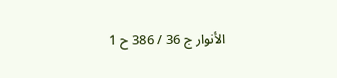الأنوار ج 36 / 386 ح 1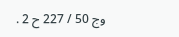وج 50 / 227 ح 2 .